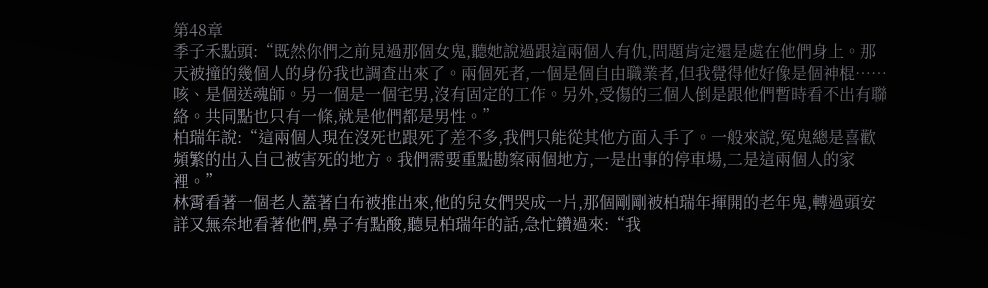第48章
季子禾點頭:“既然你們之前見過那個女鬼,聽她說過跟這兩個人有仇,問題肯定還是處在他們身上。那天被撞的幾個人的身份我也調查出來了。兩個死者,一個是個自由職業者,但我覺得他好像是個神棍……咳、是個送魂師。另一個是一個宅男,沒有固定的工作。另外,受傷的三個人倒是跟他們暫時看不出有聯絡。共同點也只有一條,就是他們都是男性。”
柏瑞年說:“這兩個人現在沒死也跟死了差不多,我們只能從其他方面入手了。一般來說,冤鬼總是喜歡頻繁的出入自己被害死的地方。我們需要重點勘察兩個地方,一是出事的停車場,二是這兩個人的家裡。”
林霄看著一個老人蓋著白布被推出來,他的兒女們哭成一片,那個剛剛被柏瑞年揮開的老年鬼,轉過頭安詳又無奈地看著他們,鼻子有點酸,聽見柏瑞年的話,急忙鑽過來:“我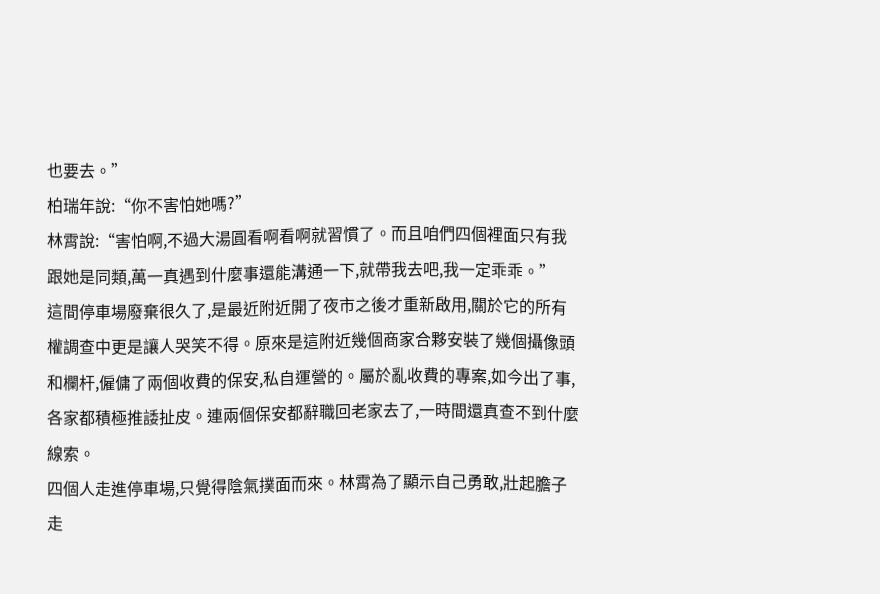也要去。”
柏瑞年說:“你不害怕她嗎?”
林霄說:“害怕啊,不過大湯圓看啊看啊就習慣了。而且咱們四個裡面只有我跟她是同類,萬一真遇到什麼事還能溝通一下,就帶我去吧,我一定乖乖。”
這間停車場廢棄很久了,是最近附近開了夜市之後才重新啟用,關於它的所有權調查中更是讓人哭笑不得。原來是這附近幾個商家合夥安裝了幾個攝像頭和欄杆,僱傭了兩個收費的保安,私自運營的。屬於亂收費的專案,如今出了事,各家都積極推諉扯皮。連兩個保安都辭職回老家去了,一時間還真查不到什麼線索。
四個人走進停車場,只覺得陰氣撲面而來。林霄為了顯示自己勇敢,壯起膽子走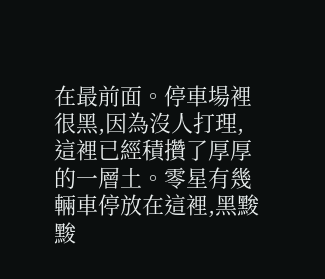在最前面。停車場裡很黑,因為沒人打理,這裡已經積攢了厚厚的一層土。零星有幾輛車停放在這裡,黑黢黢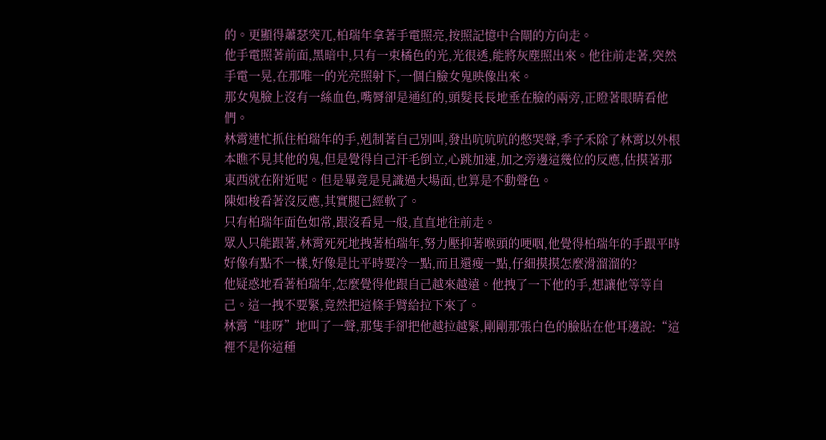的。更顯得蕭瑟突兀,柏瑞年拿著手電照亮,按照記憶中合閘的方向走。
他手電照著前面,黑暗中,只有一束橘色的光,光很透,能將灰塵照出來。他往前走著,突然手電一晃,在那唯一的光亮照射下,一個白臉女鬼映像出來。
那女鬼臉上沒有一絲血色,嘴脣卻是通紅的,頭髮長長地垂在臉的兩旁,正瞪著眼睛看他們。
林霄連忙抓住柏瑞年的手,剋制著自己別叫,發出吭吭吭的憋哭聲,季子禾除了林霄以外根本瞧不見其他的鬼,但是覺得自己汗毛倒立,心跳加速,加之旁邊這幾位的反應,估摸著那東西就在附近呢。但是畢竟是見識過大場面,也算是不動聲色。
陳如梭看著沒反應,其實腿已經軟了。
只有柏瑞年面色如常,跟沒看見一般,直直地往前走。
眾人只能跟著,林霄死死地拽著柏瑞年,努力壓抑著喉頭的哽咽,他覺得柏瑞年的手跟平時好像有點不一樣,好像是比平時要冷一點,而且還瘦一點,仔細摸摸怎麼滑溜溜的?
他疑惑地看著柏瑞年,怎麼覺得他跟自己越來越遠。他拽了一下他的手,想讓他等等自己。這一拽不要緊,竟然把這條手臂給拉下來了。
林霄“哇呀”地叫了一聲,那隻手卻把他越拉越緊,剛剛那張白色的臉貼在他耳邊說:“這裡不是你這種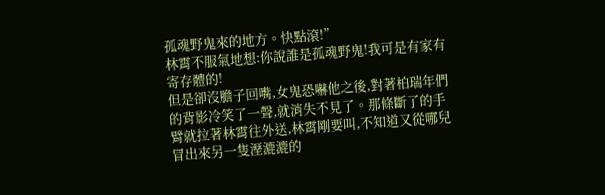孤魂野鬼來的地方。快點滾!”
林霄不服氣地想:你說誰是孤魂野鬼!我可是有家有寄存體的!
但是卻沒膽子回嘴,女鬼恐嚇他之後,對著柏瑞年們的背影冷笑了一聲,就消失不見了。那條斷了的手臂就拉著林霄往外送,林霄剛要叫,不知道又從哪兒冒出來另一隻溼漉漉的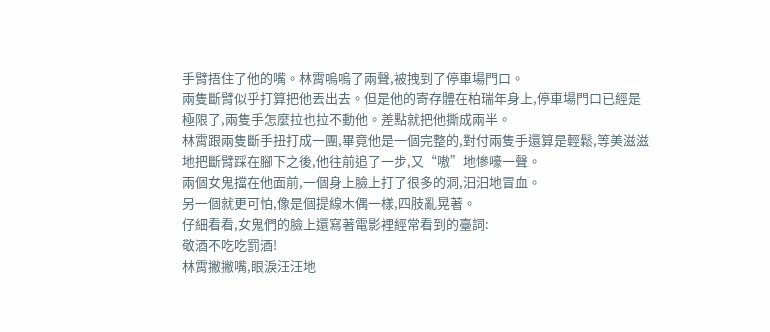手臂捂住了他的嘴。林霄嗚嗚了兩聲,被拽到了停車場門口。
兩隻斷臂似乎打算把他丟出去。但是他的寄存體在柏瑞年身上,停車場門口已經是極限了,兩隻手怎麼拉也拉不動他。差點就把他撕成兩半。
林霄跟兩隻斷手扭打成一團,畢竟他是一個完整的,對付兩隻手還算是輕鬆,等美滋滋地把斷臂踩在腳下之後,他往前追了一步,又“嗷”地慘嚎一聲。
兩個女鬼擋在他面前,一個身上臉上打了很多的洞,汩汩地冒血。
另一個就更可怕,像是個提線木偶一樣,四肢亂晃著。
仔細看看,女鬼們的臉上還寫著電影裡經常看到的臺詞:
敬酒不吃吃罰酒!
林霄撇撇嘴,眼淚汪汪地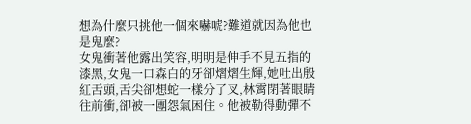想為什麼只挑他一個來嚇唬?難道就因為他也是鬼麼?
女鬼衝著他露出笑容,明明是伸手不見五指的漆黑,女鬼一口森白的牙卻熠熠生輝,她吐出殷紅舌頭,舌尖卻想蛇一樣分了叉,林霄閉著眼睛往前衝,卻被一團怨氣困住。他被勒得動彈不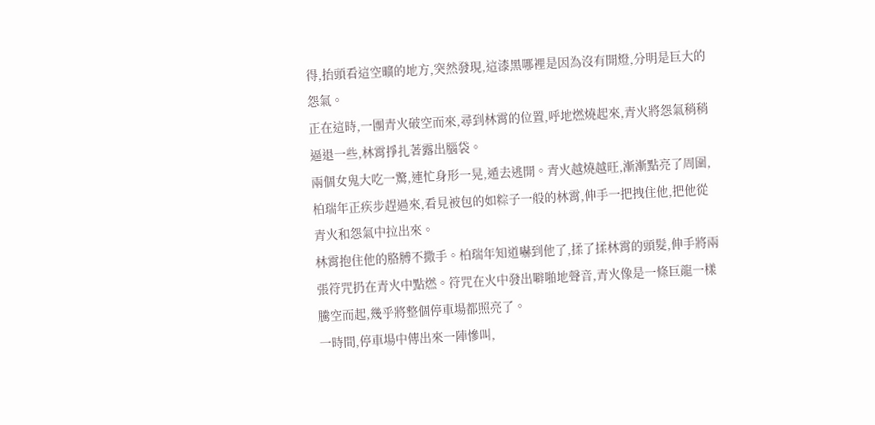得,抬頭看這空曠的地方,突然發現,這漆黑哪裡是因為沒有開燈,分明是巨大的怨氣。
正在這時,一團青火破空而來,尋到林霄的位置,呼地燃燒起來,青火將怨氣稍稍逼退一些,林霄掙扎著露出腦袋。
兩個女鬼大吃一驚,連忙身形一晃,遁去逃開。青火越燒越旺,漸漸點亮了周圍,柏瑞年正疾步趕過來,看見被包的如粽子一般的林霄,伸手一把拽住他,把他從青火和怨氣中拉出來。
林霄抱住他的胳膊不撒手。柏瑞年知道嚇到他了,揉了揉林霄的頭髮,伸手將兩張符咒扔在青火中點燃。符咒在火中發出噼啪地聲音,青火像是一條巨龍一樣騰空而起,幾乎將整個停車場都照亮了。
一時間,停車場中傳出來一陣慘叫,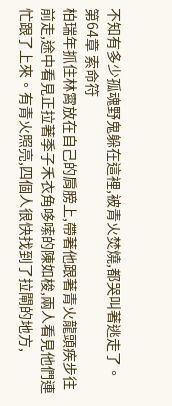不知有多少孤魂野鬼躲在這裡,被青火焚燒,都哭叫著逃走了。
第64章 索命符
柏瑞年抓住林霄放在自己的肩膀上,帶著他跟著青火龍頭疾步往前走,途中看見正拉著季子禾衣角哆嗦的陳如梭,兩人看見他們連忙跟了上來。有青火照亮,四個人很快找到了拉閘的地方,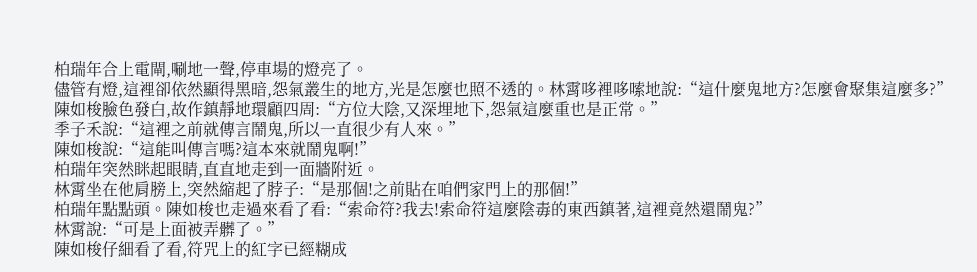柏瑞年合上電閘,唰地一聲,停車場的燈亮了。
儘管有燈,這裡卻依然顯得黑暗,怨氣叢生的地方,光是怎麼也照不透的。林霄哆裡哆嗦地說:“這什麼鬼地方?怎麼會聚集這麼多?”
陳如梭臉色發白,故作鎮靜地環顧四周:“方位大陰,又深埋地下,怨氣這麼重也是正常。”
季子禾說:“這裡之前就傳言鬧鬼,所以一直很少有人來。”
陳如梭說:“這能叫傳言嗎?這本來就鬧鬼啊!”
柏瑞年突然眯起眼睛,直直地走到一面牆附近。
林霄坐在他肩膀上,突然縮起了脖子:“是那個!之前貼在咱們家門上的那個!”
柏瑞年點點頭。陳如梭也走過來看了看:“索命符?我去!索命符這麼陰毒的東西鎮著,這裡竟然還鬧鬼?”
林霄說:“可是上面被弄髒了。”
陳如梭仔細看了看,符咒上的紅字已經糊成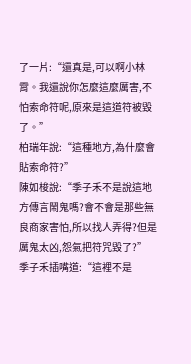了一片:“還真是,可以啊小林霄。我還說你怎麼這麼厲害,不怕索命符呢,原來是這道符被毀了。”
柏瑞年說:“這種地方,為什麼會貼索命符?”
陳如梭說:“季子禾不是說這地方傳言鬧鬼嗎?會不會是那些無良商家害怕,所以找人弄得?但是厲鬼太凶,怨氣把符咒毀了?”
季子禾插嘴道:“這裡不是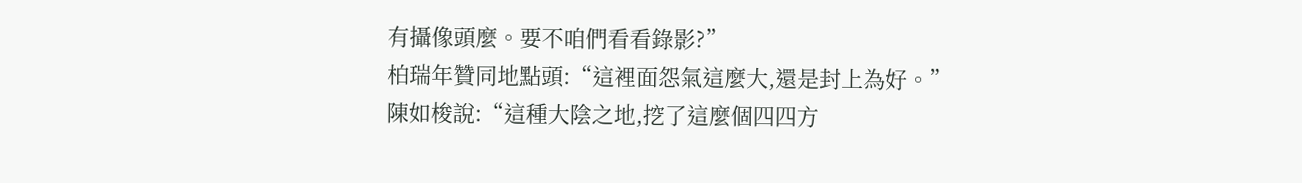有攝像頭麼。要不咱們看看錄影?”
柏瑞年贊同地點頭:“這裡面怨氣這麼大,還是封上為好。”
陳如梭說:“這種大陰之地,挖了這麼個四四方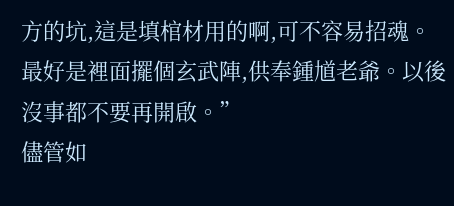方的坑,這是填棺材用的啊,可不容易招魂。最好是裡面擺個玄武陣,供奉鍾馗老爺。以後沒事都不要再開啟。”
儘管如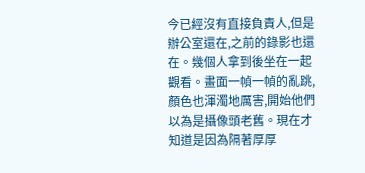今已經沒有直接負責人,但是辦公室還在,之前的錄影也還在。幾個人拿到後坐在一起觀看。畫面一幀一幀的亂跳,顏色也渾濁地厲害,開始他們以為是攝像頭老舊。現在才知道是因為隔著厚厚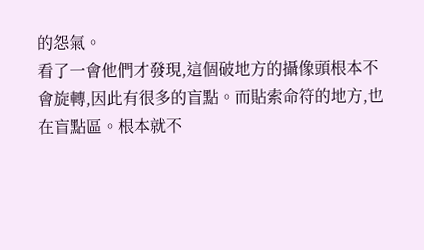的怨氣。
看了一會他們才發現,這個破地方的攝像頭根本不會旋轉,因此有很多的盲點。而貼索命符的地方,也在盲點區。根本就不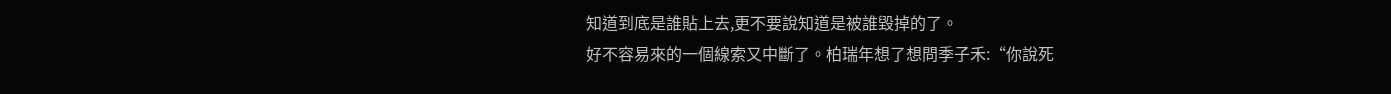知道到底是誰貼上去,更不要說知道是被誰毀掉的了。
好不容易來的一個線索又中斷了。柏瑞年想了想問季子禾:“你說死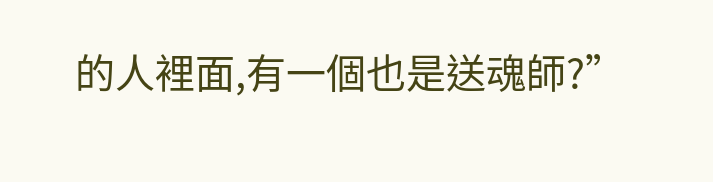的人裡面,有一個也是送魂師?”